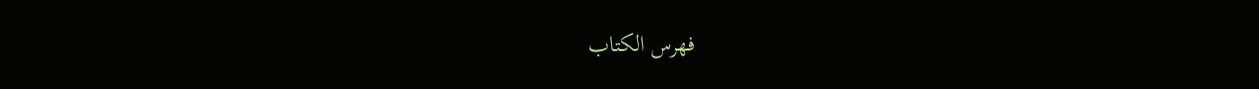فهرس الكتاب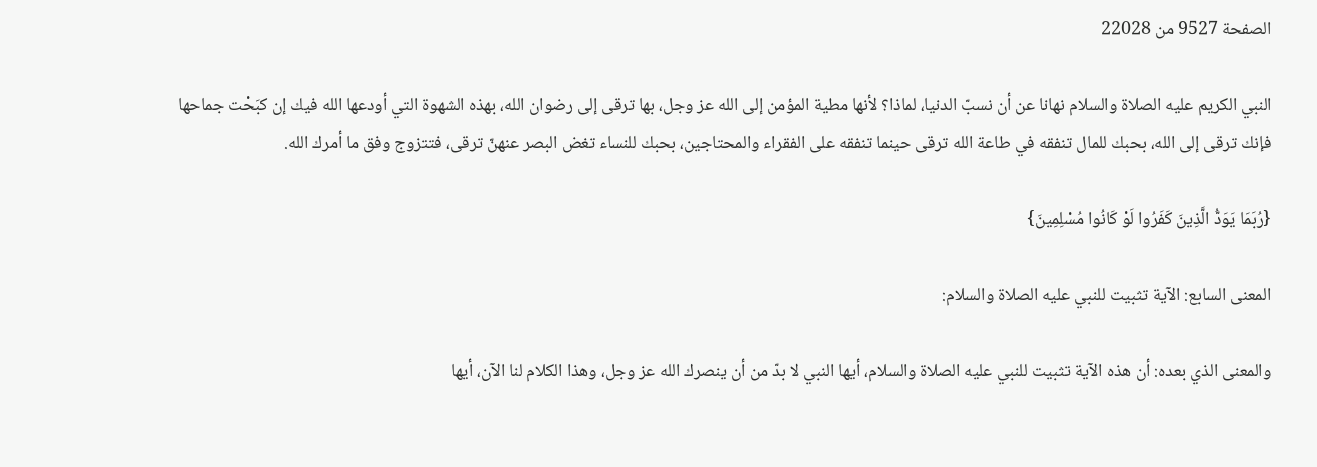الصفحة 9527 من 22028

النبي الكريم عليه الصلاة والسلام نهانا عن أن نسبّ الدنيا، لماذا؟ لأنها مطية المؤمن إلى الله عز وجل، بها ترقى إلى رضوان الله، بهذه الشهوة التي أودعها الله فيك إن كبَحْت جماحها فإنك ترقى إلى الله، بحبك للمال تنفقه في طاعة الله ترقى حينما تنفقه على الفقراء والمحتاجين، بحبك للنساء تغض البصر عنهنّ ترقى، فتتزوج وفق ما أمرك الله.

{رُبَمَا يَوَدُّ الَّذِينَ كَفَرُوا لَوْ كَانُوا مُسْلِمِينَ}

المعنى السابع: الآية تثبيت للنبي عليه الصلاة والسلام:

والمعنى الذي بعده: أن هذه الآية تثبيت للنبي عليه الصلاة والسلام، أيها النبي لا بدّ من أن ينصرك الله عز وجل، وهذا الكلام لنا الآن، أيها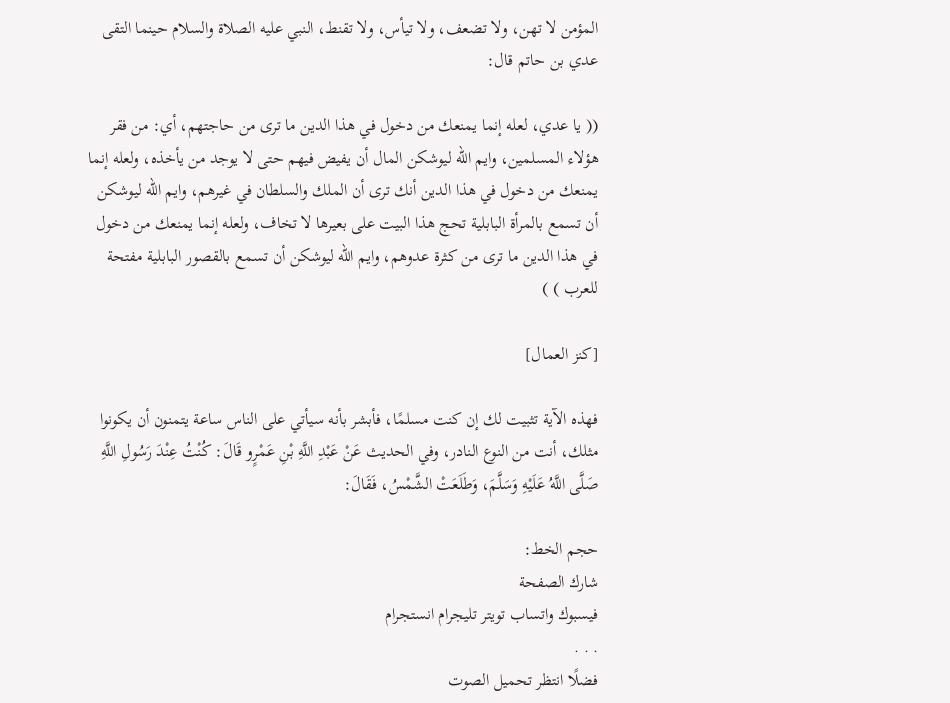المؤمن لا تهن، ولا تضعف، ولا تيأس، ولا تقنط، النبي عليه الصلاة والسلام حينما التقى عدي بن حاتم قال:

(( يا عدي، لعله إنما يمنعك من دخول في هذا الدين ما ترى من حاجتهم، أي: من فقر هؤلاء المسلمين، وايم الله ليوشكن المال أن يفيض فيهم حتى لا يوجد من يأخذه، ولعله إنما يمنعك من دخول في هذا الدين أنك ترى أن الملك والسلطان في غيرهم، وايم الله ليوشكن أن تسمع بالمرأة البابلية تحج هذا البيت على بعيرها لا تخاف، ولعله إنما يمنعك من دخول في هذا الدين ما ترى من كثرة عدوهم، وايم الله ليوشكن أن تسمع بالقصور البابلية مفتحة للعرب ) )

[كنز العمال]

فهذه الآية تثبيت لك إن كنت مسلمًا، فأبشر بأنه سيأتي على الناس ساعة يتمنون أن يكونوا مثلك، أنت من النوع النادر، وفي الحديث عَنْ عَبْدِ اللَّهِ بْنِ عَمْرٍو قَالَ: كُنْتُ عِنْدَ رَسُولِ اللَّهِ صَلَّى اللَّهُ عَلَيْهِ وَسَلَّمَ، وَطَلَعَتْ الشَّمْسُ، فَقَالَ:

حجم الخط:
شارك الصفحة
فيسبوك واتساب تويتر تليجرام انستجرام
. . .
فضلًا انتظر تحميل الصوت